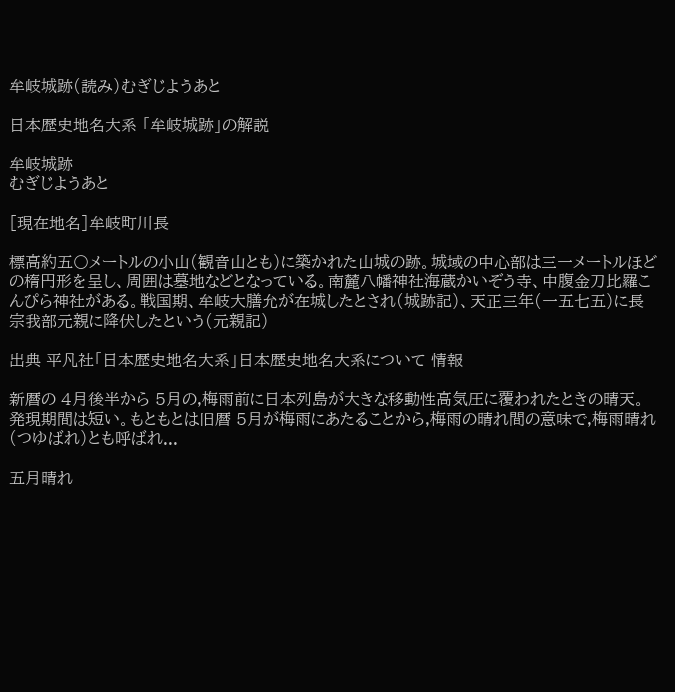牟岐城跡(読み)むぎじようあと

日本歴史地名大系 「牟岐城跡」の解説

牟岐城跡
むぎじようあと

[現在地名]牟岐町川長

標高約五〇メートルの小山(観音山とも)に築かれた山城の跡。城域の中心部は三一メートルほどの楕円形を呈し、周囲は墓地などとなっている。南麓八幡神社海蔵かいぞう寺、中腹金刀比羅こんぴら神社がある。戦国期、牟岐大膳允が在城したとされ(城跡記)、天正三年(一五七五)に長宗我部元親に降伏したという(元親記)

出典 平凡社「日本歴史地名大系」日本歴史地名大系について 情報

新暦の 4月後半から 5月の,梅雨前に日本列島が大きな移動性高気圧に覆われたときの晴天。発現期間は短い。もともとは旧暦 5月が梅雨にあたることから,梅雨の晴れ間の意味で,梅雨晴れ(つゆばれ)とも呼ばれ...

五月晴れ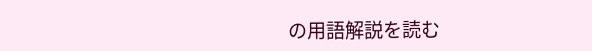の用語解説を読む